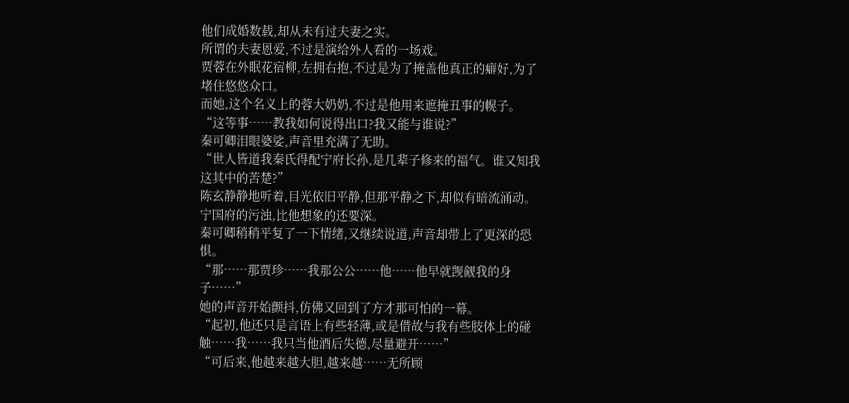他们成婚数载,却从未有过夫妻之实。
所谓的夫妻恩爱,不过是演给外人看的一场戏。
贾蓉在外眠花宿柳,左拥右抱,不过是为了掩盖他真正的癖好,为了堵住悠悠众口。
而她,这个名义上的蓉大奶奶,不过是他用来遮掩丑事的幌子。
“这等事……教我如何说得出口?我又能与谁说?”
秦可卿泪眼婆娑,声音里充满了无助。
“世人皆道我秦氏得配宁府长孙,是几辈子修来的福气。谁又知我这其中的苦楚?”
陈玄静静地听着,目光依旧平静,但那平静之下,却似有暗流涌动。
宁国府的污浊,比他想象的还要深。
秦可卿稍稍平复了一下情绪,又继续说道,声音却带上了更深的恐惧。
“那……那贾珍……我那公公……他……他早就觊觎我的身子……”
她的声音开始颤抖,仿佛又回到了方才那可怕的一幕。
“起初,他还只是言语上有些轻薄,或是借故与我有些肢体上的碰触……我……我只当他酒后失德,尽量避开……”
“可后来,他越来越大胆,越来越……无所顾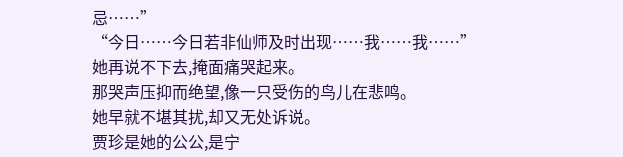忌……”
“今日……今日若非仙师及时出现……我……我……”
她再说不下去,掩面痛哭起来。
那哭声压抑而绝望,像一只受伤的鸟儿在悲鸣。
她早就不堪其扰,却又无处诉说。
贾珍是她的公公,是宁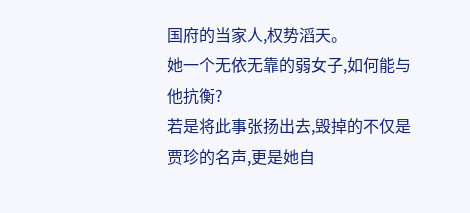国府的当家人,权势滔天。
她一个无依无靠的弱女子,如何能与他抗衡?
若是将此事张扬出去,毁掉的不仅是贾珍的名声,更是她自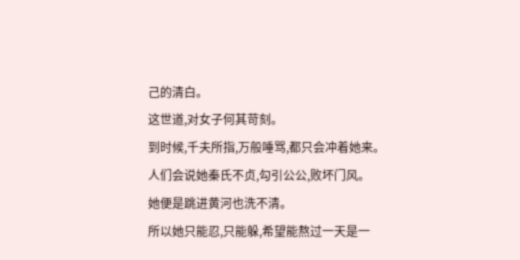己的清白。
这世道,对女子何其苛刻。
到时候,千夫所指,万般唾骂,都只会冲着她来。
人们会说她秦氏不贞,勾引公公,败坏门风。
她便是跳进黄河也洗不清。
所以她只能忍,只能躲,希望能熬过一天是一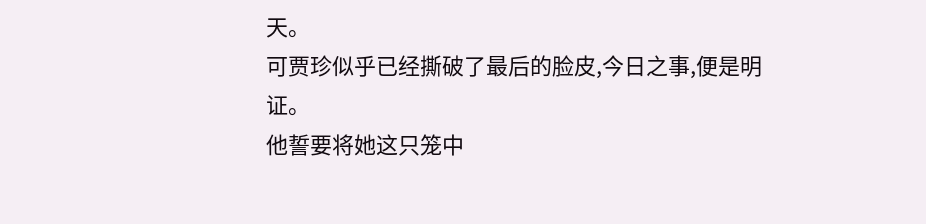天。
可贾珍似乎已经撕破了最后的脸皮,今日之事,便是明证。
他誓要将她这只笼中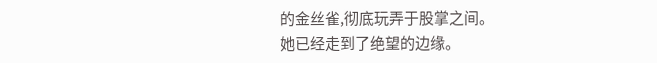的金丝雀,彻底玩弄于股掌之间。
她已经走到了绝望的边缘。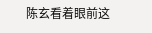陈玄看着眼前这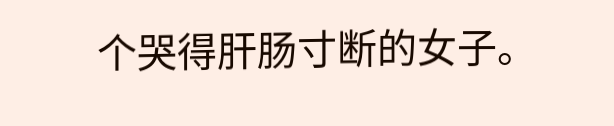个哭得肝肠寸断的女子。